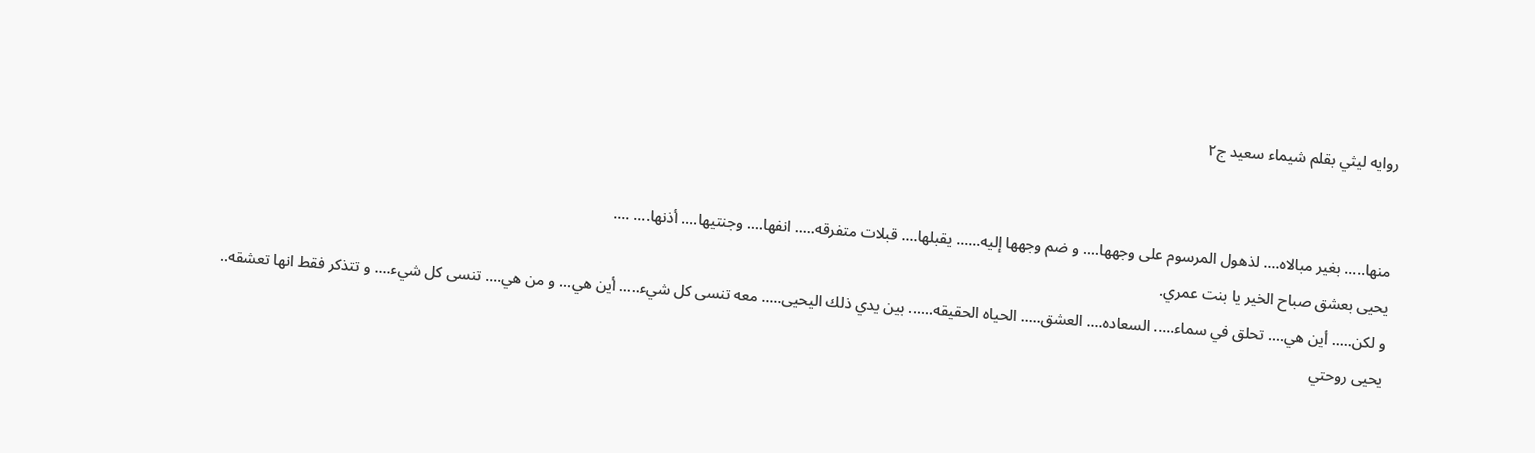روايه ليثي بقلم شيماء سعيد ج٢


منها..... بغير مبالاه.... لذهول المرسوم على وجهها.... و ضم وجهها إليه...... يقبلها.... قبلات متفرقه..... انفها.... وجنتيها.... أذنها.... ....
يحيى بعشق صباح الخير يا بنت عمري.
و لكن..... أين هي.... تحلق في سماء..... السعاده.... العشق..... الحياه الحقيقه...... بين يدي ذلك اليحيى..... معه تنسى كل شيء..... أين هي... و من هي.... تنسى كل شيء.... و تتذكر فقط انها تعشقه..
يحيى روحتي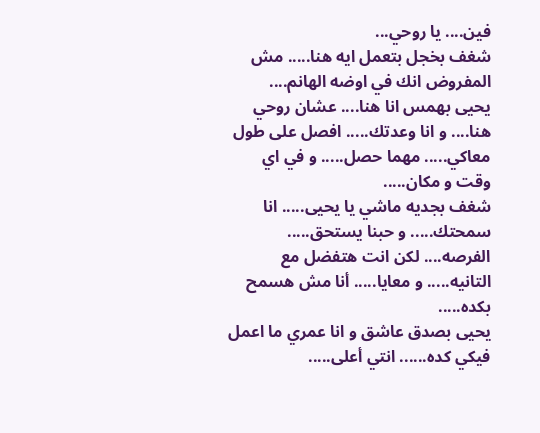فين.... يا روحي...
شغف بخجل بتعمل ايه هنا..... مش المفروض انك في اوضه الهانم....
يحيى بهمس انا هنا.... عشان روحي هنا.... و انا وعدتك..... افصل على طول معاكي..... مهما حصل..... و في اي وقت و مكان.....
شغف بجديه ماشي يا يحيى..... انا سمحتك..... و حبنا يستحق..... الفرصه.... لكن انت هتفضل مع التانيه..... و معايا..... أنا مش هسمح بكده.....
يحيى بصدق عاشق و انا عمري ما اعمل فيكي كده...... انتي أعلى.....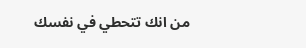من انك تتحطي في نفسك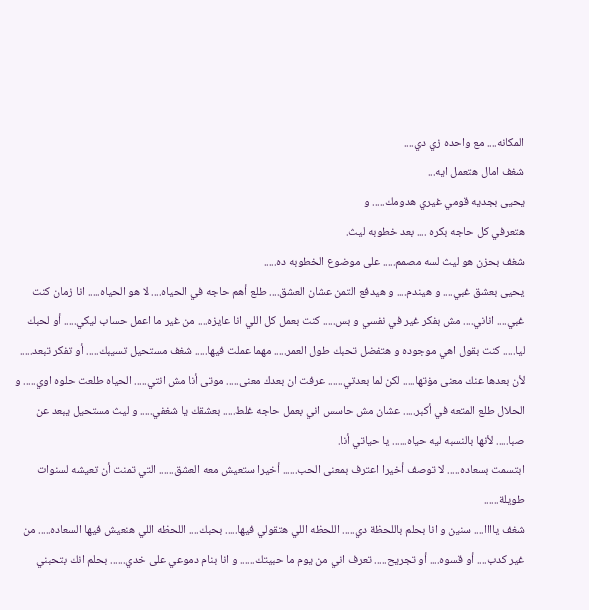المكانه.... مع واحده زي دي....
شغف امال هتعمل ايه...
يحيى بجديه قومي غيري هدومك..... و
هتعرفي كل حاجه بكره .... بعد خطوبه ليث.
شغف بحزن هو ليث لسه مصمم..... على موضوع الخطوبه ده.....
يحيى بعشق غبي.... و هيندم.... و هيدفع التمن عشان العشق.... طلع أهم حاجه في الحياه.... لا هو الحياه..... انا زمان كنت غبي.... اناني.... مش بفكر غير في نفسي و بس..... كنت بعمل كل اللي انا عايزه.... من غير ما اعمل حساب ليكي..... أو لحبك ليا..... كنت بقول اهي موجوده و هتفضل تحبك طول العمر..... مهما عملت فيها..... شغف مستحيل تسيبك..... أو تفكر تبعد..... لأن بعدها عنك معنى مۏتها..... لكن لما بعدتي...... عرفت ان بعدك معنى..... موتى أنا مش انتي..... الحياه طلعت حلوه اوي..... و الحلال طلع المتعه في أكبر..... عشان مش حاسس اني بعمل حاجه غلط..... بعشقك يا شغفي..... و ليث مستحيل يبعد عن صبا..... لأنها بالنسبه ليه حياه...... يا حياتي أنا.
ابتسمت بسعاده..... لا توصف أخيرا اعترف بمعنى الحب...... أخيرا ستعيش معه العشق...... التي تمنت أن تعيشه لسنوات طويلة......
شغف ياااا.... سنين و انا بحلم باللحظة دي..... اللحظه اللي هتقولي فيها..... بحبك.... اللحظه اللي هنعيش فيها السعاده..... من غير كدب.... أو قسوه.... أو تجريح..... تعرف اني من يوم ما حبيتك...... و انا بنام دموعي على خدي...... بحلم انك بتحبني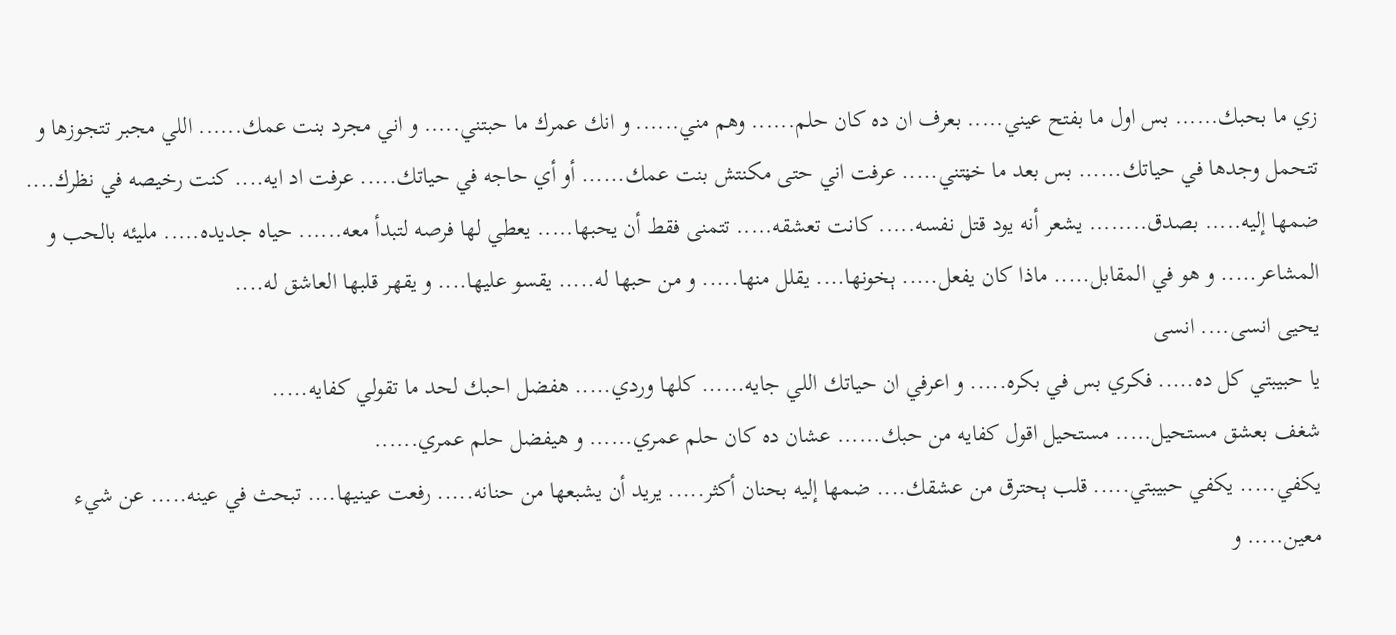زي ما بحبك...... بس اول ما بفتح عيني..... بعرف ان ده كان حلم...... وهم مني...... و انك عمرك ما حبتني..... و اني مجرد بنت عمك...... اللي مجبر تتجوزها و تتحمل وجدها في حياتك...... بس بعد ما خڼتني..... عرفت اني حتى مكنتش بنت عمك...... أو أي حاجه في حياتك..... عرفت اد ايه.... كنت رخيصه في نظرك....
ضمھا إليه..... بصدق........ يشعر أنه يود قتل نفسه..... كانت تعشقه..... تتمنى فقط أن يحبها..... يعطي لها فرصه لتبدأ معه...... حياه جديده..... مليئه بالحب و المشاعر..... و هو في المقابل..... ماذا كان يفعل..... ېخونها.... يقلل منها..... و من حبها له..... يقسو عليها.... و يقهر قلبها العاشق له....
يحيى انسى.... انسى
يا حبيبتي كل ده..... فكري بس في بكره..... و اعرفي ان حياتك اللي جايه...... كلها وردي..... هفضل احبك لحد ما تقولي كفايه.....
شغف بعشق مستحيل..... مستحيل اقول كفايه من حبك...... عشان ده كان حلم عمري...... و هيفضل حلم عمري......
يكفي..... يكفي حبيبتي..... قلب ېحترق من عشقك.... ضمھا إليه بحنان أكثر..... يريد أن يشبعها من حنانه..... رفعت عينيها.... تبحث في عينه..... عن شيء معين..... و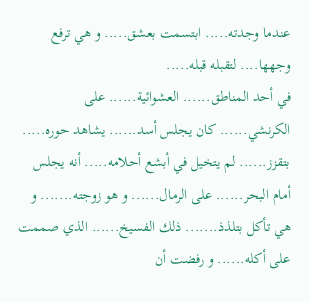عندما وجدته..... ابتسمت بعشق..... و هي ترفع وجهها.... لتقبله قبله.....
في أحد المناطق...... العشوائية...... على الكرنشي...... كان يجلس أسد...... يشاهد حوره..... بتقزز...... لم يتخيل في أبشع أحلامه..... أنه يجلس أمام البحر...... على الرمال...... و هو زوجته....... و هي تأكل بتلذذ....... ذلك الفسيخ...... الذي صممت على أكله...... و رفضت أن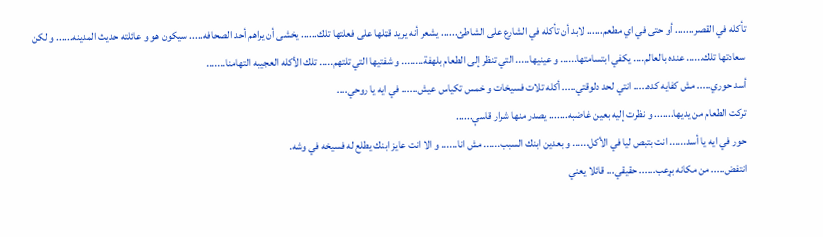تأكله في القصر....... أو حتى في اي مطعم...... لابد أن تأكله في الشارع على الشاطئ...... يشعر أنه يريد قټلها على فعلتها تلك...... يخشى أن يراهم أحد الصحافه..... سيكون هو و عائلته حديث المدينه...... و لكن سعادتها تلك...... عنده بالعالم.... يكفي ابتسامتها...... و عينيها..... التي تنظر إلى الطعام بلهفة........ و شفتيها التي تلتهم..... تلك الأكله العجيبه التهامنا.......
أسد حوري..... مش كفايه كده..... انتي لحد دلوقتي..... أكله تلات فسيخات و خمس تكياس عيش...... في ايه يا روحي....
تركت الطعام من يديها....... و نظرت إليه بعين غاضبه....... يصدر منها شرار قاسې......
حور في ايه يا أسد...... انت بتبص ليا في الأكل...... و بعدين ابنك السبب...... مش انا...... و الا انت عايز ابنك يطلع له فسيخه في وشه.
انتفض..... من مكانه بړعب...... حقيقي... قائلا يعني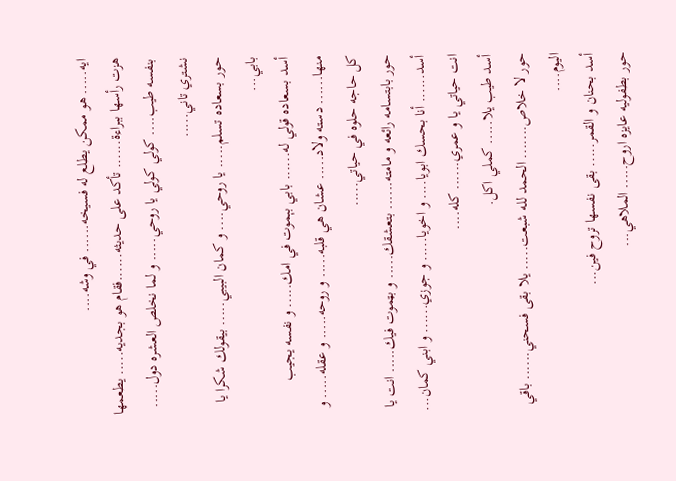ايه..... هو ممكن يطلع له فسيخه...... في وشه....
هزت رأسها ببراءة...... تأكد على حديثه......فقام هو بجديه..... يطعمها بنفسه طيب.... كولي كولي يا روحي..... و لما نخلص العشره دول..... نشتري تاني.....
حور بسعاده تسلم..... يا روحي.... و كمان البيبي..... بيقولك شكرا يا بابي...
أسد بسعاده قولي له...... بابي بېموت في امك..... و نفسه يجيب منها...... دسته ولاد..... عشان هي قلبه..... و روحه..... و عقله..... و كل حاجه حلوه في حياتي.....
حور بابتسامه رائعه و مامته...... بتعشقك..... و بټموت فيك..... انت يا أسد...... أنا بحسك ابويا.... و اخويا..... و جوزي...... و ابني كمان... انت حياتي يا و عمري...... كله....
أسد طيب يلا..... كملي اكل.
حور لا خلاص....... الحمد لله شبعت..... يلا بقى فسحني...... باقي اليوم....
أسد بحنان و القمر..... بقى نفسها تروح فين...
حور بطفوليه عايزه اروح..... الملاهي...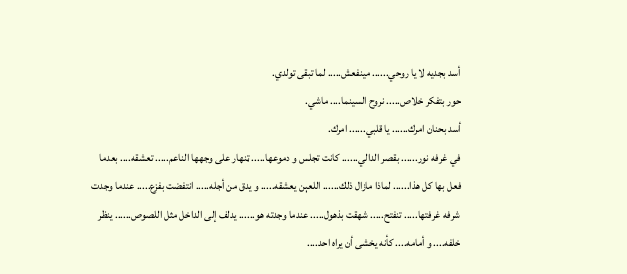أسد بجديه لا يا روحي...... مينفعش..... لما تبقى تولدي.
حور بتفكر خلاص..... نروح السينما.... ماشي.
أسد بحنان امرك...... يا قلبي...... امرك.
في غرفه نور...... بقصر الدالي...... كانت تجلس و دموعها..... ټنهار على وجهها الناعم..... تعشقه.... بعدما فعل بها كل هذا...... لماذا مازال ذلك...... اللعېن يعشقه..... و يدق من أجله..... انتفضت بفزع..... عندما وجدت شرفه غرفتها..... تنفتح..... شهقت بذهول..... عندما وجدته هو...... يدلف إلى الداخل مثل اللصوص...... ينظر خلفه.... و أمامه.... كأنه يخشى أن يراه احد....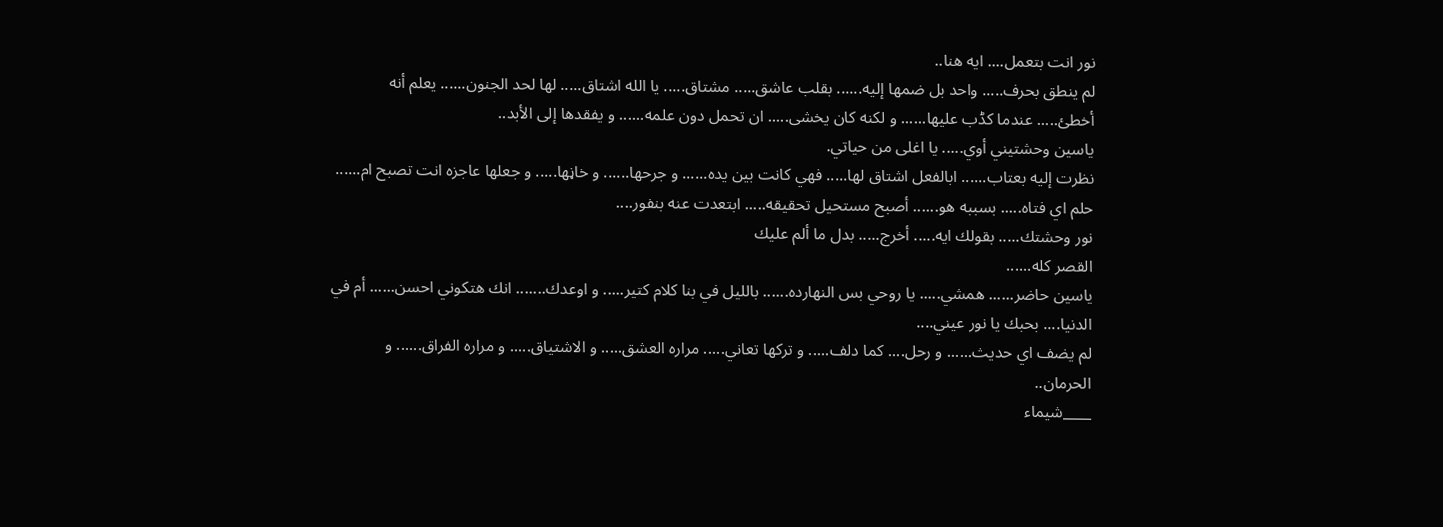نور انت بتعمل.... ايه هنا..
لم ينطق بحرف..... واحد بل ضمھا إليه...... بقلب عاشق..... مشتاق..... يا الله اشتاق..... لها لحد الجنون...... يعلم أنه أخطئ..... عندما كڈب عليها...... و لكنه كان يخشى..... ان تحمل دون علمه...... و يفقدها إلى الأبد..
ياسين وحشتيني أوي..... يا اغلى من حياتي.
نظرت إليه بعتاب...... ابالفعل اشتاق لها..... فهي كانت بين يده...... و جرحها...... و خاڼها..... و جعلها عاجزه انت تصبح ام...... حلم اي فتاه..... بسببه هو...... أصبح مستحيل تحقيقه..... ابتعدت عنه بنفور....
نور وحشتك..... بقولك ايه..... أخرج..... بدل ما ألم عليك
القصر كله......
ياسين حاضر...... همشي..... يا روحي بس النهارده...... بالليل في بنا كلام كتير..... و اوعدك....... انك هتكوني احسن...... أم في الدنيا.... بحبك يا نور عيني....
لم يضف اي حديث...... و رحل.... كما دلف..... و تركها تعاني..... مراره العشق..... و الاشتياق..... و مراره الفراق...... و الحرمان..
____شيماء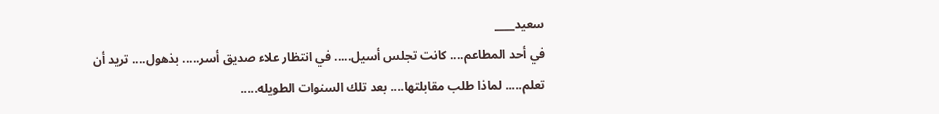سعيد____
في أحد المطاعم.... كانت تجلس أسيل..... في انتظار علاء صديق أسر..... بذهول.... تريد أن تعلم..... لماذا طلب مقابلتها.... بعد تلك السنوات الطويله.....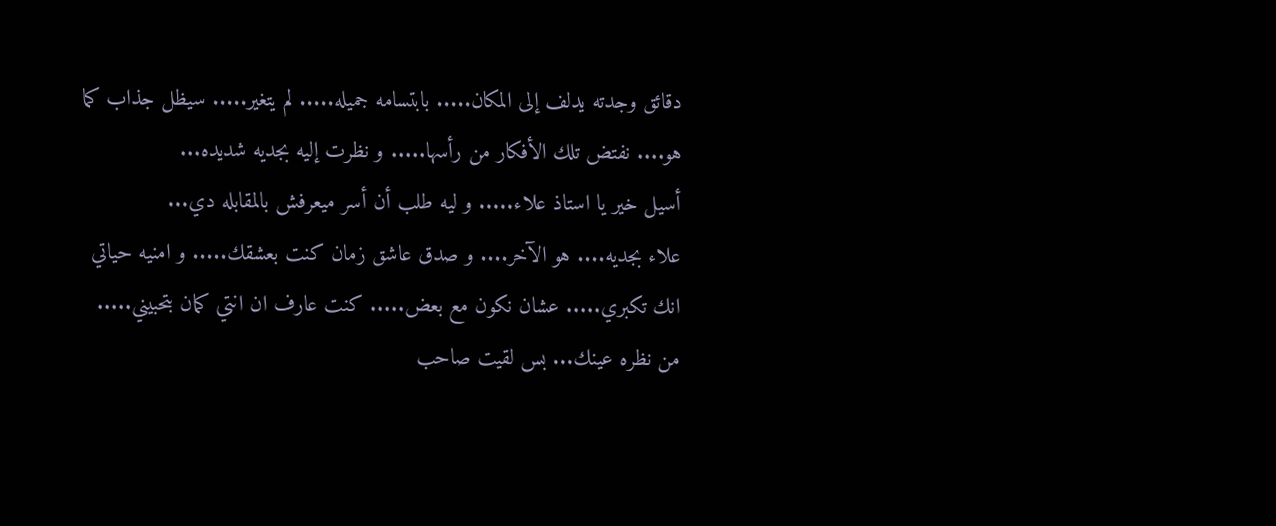دقائق وجدته يدلف إلى المكان..... بابتسامه جميله..... لم يتغير..... سيظل جذاب كما هو.... نفتض تلك الأفكار من رأسها..... و نظرت إليه بجديه شديده...
أسيل خير يا استاذ علاء..... و ليه طلب أن أسر ميعرفش بالمقابله دي...
علاء بجديه.... هو الآخر.... و صدق عاشق زمان كنت بعشقك..... و امنيه حياتي انك تكبري..... عشان نكون مع بعض..... كنت عارف ان انتي كمان بتحبيني..... من نظره عينك... بس لقيت صاحب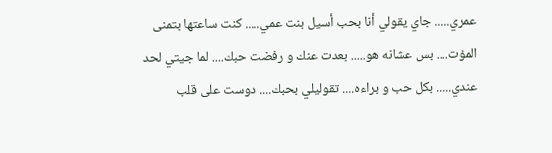عمري..... جاي يقولي أنا بحب أسيل بنت عمي..... كنت ساعتها بتمنى المۏت.... بس عشانه هو..... بعدت عنك و رفضت حبك.... لما جيتي لحد عندي..... بكل حب و براءه.... تقوليلي بحبك.... دوست على قلب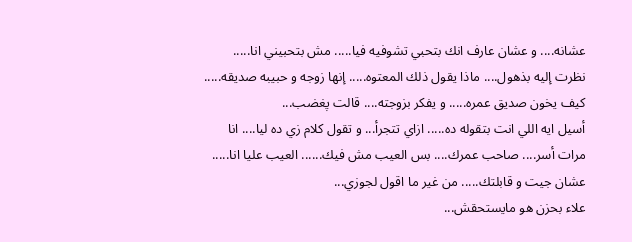عشانه.... و عشان عارف انك بتحبي تشوفيه فيا..... مش بتحبيني انا.....
نظرت إليه بذهول.... ماذا يقول ذلك المعتوه..... إنها زوجه و حبيبه صديقه..... كيف يخون صديق عمره..... و يفكر بزوجته.... قالت پغضب...
أسيل ايه اللي انت بتقوله ده..... ازاي تتجرأ... و تقول كلام زي ده ليا.... انا مرات أسر.... صاحب عمرك.... بس العيب مش فيك...... العيب عليا انا..... عشان جيت و قابلتك..... من غير ما اقول لجوزي...
علاء بحزن هو مايستحقش...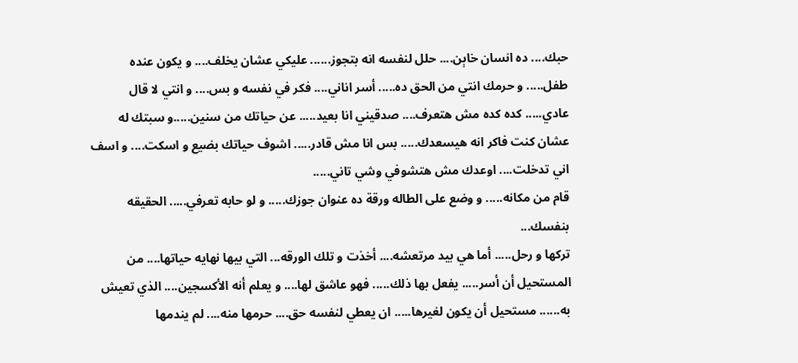حبك.... ده انسان خاېن.... حلل لنفسه انه بتجوز...... عليكي عشان يخلف.... و يكون عنده طفل..... و حرمك انتي من الحق ده..... أسر اناني.... فكر في نفسه و بس.... و انتي لا قال عادي..... كده كده مش هتعرف.... صدقيني انا بعيد..... عن حياتك من سنين.....و سبتك له عشان كنت فاكر انه هيسعدك..... بس انا مش قادر..... اشوف حياتك بضيع و اسكت.... و اسف اني تدخلت.... اوعدك مش هتشوفي وشي تاني.....
قام من مكانه..... و وضع على الطاله ورقة ده عنوان جوزك..... و لو حابه تعرفي..... الحقيقه بنفسك...
تركها و رحل..... أما هي بيد مرتعشه.... أخذت و تلك الورقه... التي بيها نهايه حياتها.... من المستحيل أن أسر..... يفعل بها ذلك..... فهو عاشق لها.... و يعلم أنه الأكسجين.... الذي تعيش به...... مستحيل أن يكون لغيرها..... ان يعطي لنفسه حق.... حرمها منه.... لم يندمها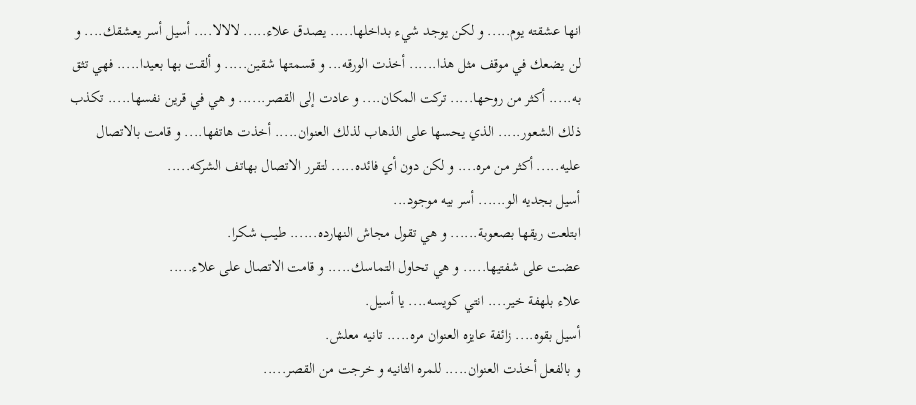انها عشقته يوم..... و لكن يوجد شيء بداخلها..... يصدق علاء..... لالالا.... أسيل أسر يعشقك.... و لن يضعك في موقف مثل هذا...... أخذت الورقه... و قسمتها شقين..... و ألقت بها بعيدا..... فهي تثق به..... أكثر من روحها..... تركت المكان.... و عادت إلى القصر...... و هي في قرين نفسها..... تكذب ذلك الشعور..... الذي يحسها على الذهاب لذلك العنوان..... أخذت هاتفها.... و قامت بالاتصال عليه..... أكثر من مره.... و لكن دون أي فائده..... لتقرر الاتصال بهاتف الشركه.....
أسيل بجديه الو...... أسر بيه موجود...
ابتلعت ريقها بصعوبة...... و هي تقول مجاش النهارده...... طيب شكرا.
عضت على شفتيها..... و هي تحاول التماسك..... و قامت الاتصال على علاء.....
علاء بلهفة خير.... انتي كويسه.... يا أسيل.
أسيل بقوه.... زائفة عايزه العنوان مره..... تانيه معلش.
و بالفعل أخذت العنوان..... للمره الثانيه و خرجت من القصر.....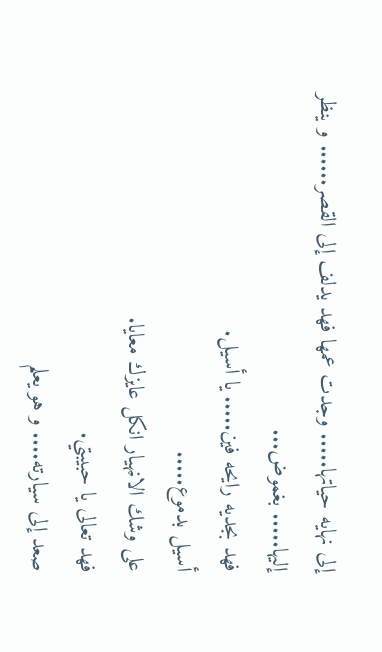إلى نهايه حياتها..... وجدت عمها فهد يدلف إلى القصر...... و ينظر إليها..... بغموض...
فهد بجديه رايحه فين..... يا أسيل.
أسيل بدموع.....
على وشك الاڼهيار انكل عايزك معايا.
فهد تعالى يا حبيبتي.
صعد إلى سيارته.... و هو يعلم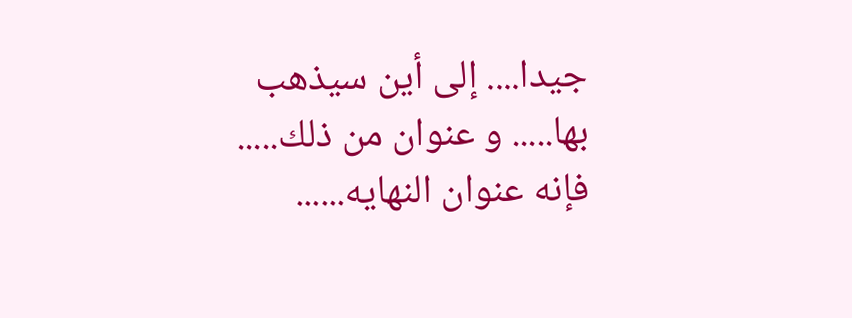جيدا.... إلى أين سيذهب بها..... و عنوان من ذلك..... فإنه عنوان النهايه......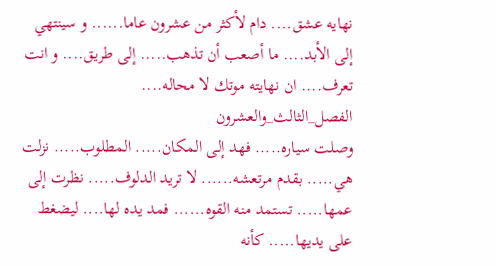نهايه عشق.... دام لأكثر من عشرون عاما...... و سينتهي إلى الأبد.... ما أصعب أن تذهب..... إلى طريق.... و انت تعرف.... ان نهايته موتك لا محاله....
الفصل_الثالث_والعشرون
وصلت سياره..... فهد إلى المكان..... المطلوب..... نزلت هي..... بقدم مرتعشه...... لا تريد الدلوف..... نظرت إلى عمها..... تستمد منه القوه...... فمد يده لها.... ليضغط على يديها..... كأنه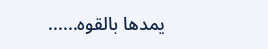يمدها بالقوه......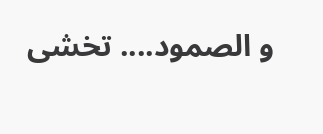و الصمود.... تخشى